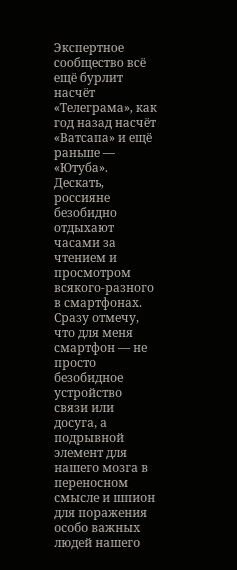Экспертное сообщество всё ещё бурлит насчёт «Телеграма», как год назад насчёт «Ватсапа» и ещё раньше — «Ютуба». Дескать, россияне безобидно отдыхают часами за чтением и просмотром всякого-разного в смартфонах.
Сразу отмечу, что для меня смартфон — не просто безобидное устройство связи или досуга, а подрывной элемент для нашего мозга в переносном смысле и шпион для поражения особо важных людей нашего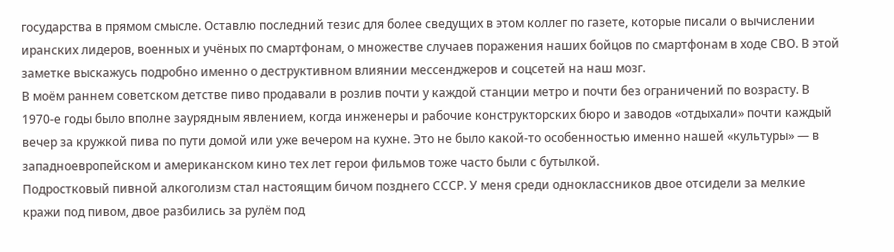государства в прямом смысле. Оставлю последний тезис для более сведущих в этом коллег по газете, которые писали о вычислении иранских лидеров, военных и учёных по смартфонам, о множестве случаев поражения наших бойцов по смартфонам в ходе СВО. В этой заметке выскажусь подробно именно о деструктивном влиянии мессенджеров и соцсетей на наш мозг.
В моём раннем советском детстве пиво продавали в розлив почти у каждой станции метро и почти без ограничений по возрасту. В 1970-е годы было вполне заурядным явлением, когда инженеры и рабочие конструкторских бюро и заводов «отдыхали» почти каждый вечер за кружкой пива по пути домой или уже вечером на кухне. Это не было какой-то особенностью именно нашей «культуры» — в западноевропейском и американском кино тех лет герои фильмов тоже часто были с бутылкой.
Подростковый пивной алкоголизм стал настоящим бичом позднего СССР. У меня среди одноклассников двое отсидели за мелкие кражи под пивом, двое разбились за рулём под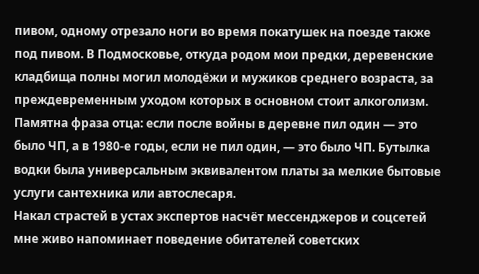пивом, одному отрезало ноги во время покатушек на поезде также под пивом. В Подмосковье, откуда родом мои предки, деревенские кладбища полны могил молодёжи и мужиков среднего возраста, за преждевременным уходом которых в основном стоит алкоголизм. Памятна фраза отца: если после войны в деревне пил один — это было ЧП, а в 1980-е годы, если не пил один, — это было ЧП. Бутылка водки была универсальным эквивалентом платы за мелкие бытовые услуги сантехника или автослесаря.
Накал страстей в устах экспертов насчёт мессенджеров и соцсетей мне живо напоминает поведение обитателей советских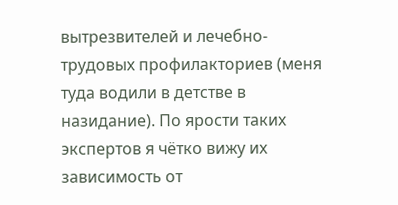вытрезвителей и лечебно-трудовых профилакториев (меня туда водили в детстве в назидание). По ярости таких экспертов я чётко вижу их зависимость от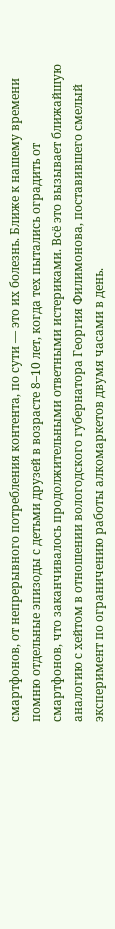смартфонов, от непрерывного потребления контента, по сути — это их болезнь. Ближе к нашему времени помню отдельные эпизоды с детьми друзей в возрасте 8–10 лет, когда тех пытались оградить от смартфонов, что заканчивалось продолжительными ответными истериками. Всё это вызывает ближайшую аналогию с хейтом в отношении вологодского губернатора Георгия Филимонова, поставившего смелый эксперимент по ограничению работы алкомаркетов двумя часами в день.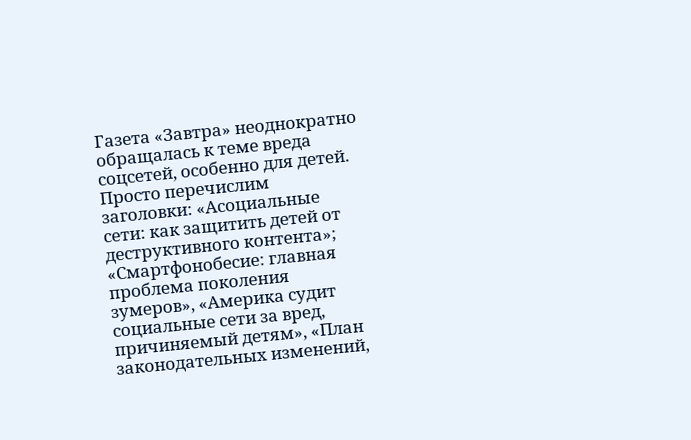Газета «Завтра» неоднократно обращалась к теме вреда соцсетей, особенно для детей. Просто перечислим заголовки: «Асоциальные сети: как защитить детей от деструктивного контента»; «Смартфонобесие: главная проблема поколения зумеров», «Америка судит социальные сети за вред, причиняемый детям», «План законодательных изменений,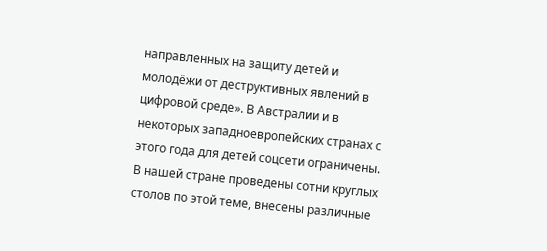направленных на защиту детей и молодёжи от деструктивных явлений в цифровой среде». В Австралии и в некоторых западноевропейских странах с этого года для детей соцсети ограничены. В нашей стране проведены сотни круглых столов по этой теме, внесены различные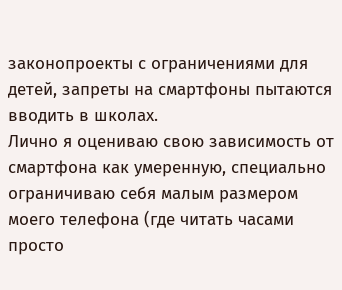законопроекты с ограничениями для детей, запреты на смартфоны пытаются вводить в школах.
Лично я оцениваю свою зависимость от смартфона как умеренную, специально ограничиваю себя малым размером моего телефона (где читать часами просто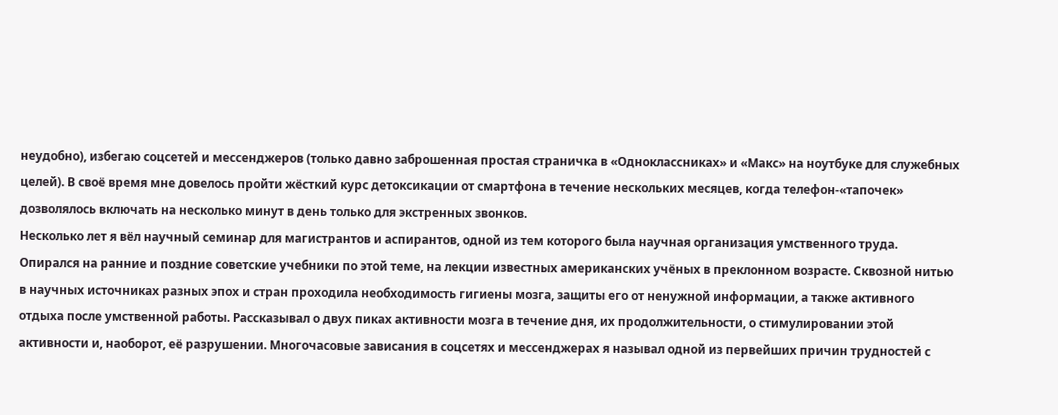неудобно), избегаю соцсетей и мессенджеров (только давно заброшенная простая страничка в «Одноклассниках» и «Макс» на ноутбуке для служебных целей). В своё время мне довелось пройти жёсткий курс детоксикации от смартфона в течение нескольких месяцев, когда телефон-«тапочек» дозволялось включать на несколько минут в день только для экстренных звонков.
Несколько лет я вёл научный семинар для магистрантов и аспирантов, одной из тем которого была научная организация умственного труда. Опирался на ранние и поздние советские учебники по этой теме, на лекции известных американских учёных в преклонном возрасте. Сквозной нитью в научных источниках разных эпох и стран проходила необходимость гигиены мозга, защиты его от ненужной информации, а также активного отдыха после умственной работы. Рассказывал о двух пиках активности мозга в течение дня, их продолжительности, о стимулировании этой активности и, наоборот, её разрушении. Многочасовые зависания в соцсетях и мессенджерах я называл одной из первейших причин трудностей с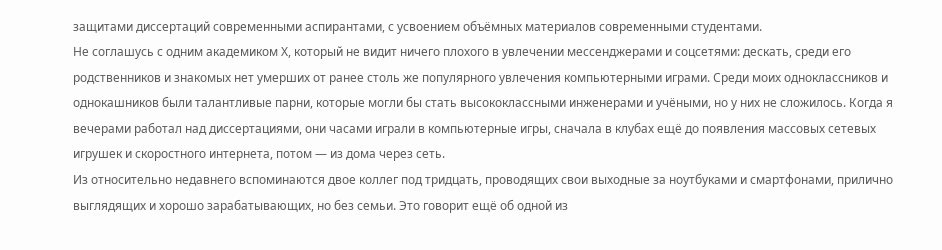защитами диссертаций современными аспирантами, с усвоением объёмных материалов современными студентами.
Не соглашусь с одним академиком Х, который не видит ничего плохого в увлечении мессенджерами и соцсетями: дескать, среди его родственников и знакомых нет умерших от ранее столь же популярного увлечения компьютерными играми. Среди моих одноклассников и однокашников были талантливые парни, которые могли бы стать высококлассными инженерами и учёными, но у них не сложилось. Когда я вечерами работал над диссертациями, они часами играли в компьютерные игры, сначала в клубах ещё до появления массовых сетевых игрушек и скоростного интернета, потом — из дома через сеть.
Из относительно недавнего вспоминаются двое коллег под тридцать, проводящих свои выходные за ноутбуками и смартфонами, прилично выглядящих и хорошо зарабатывающих, но без семьи. Это говорит ещё об одной из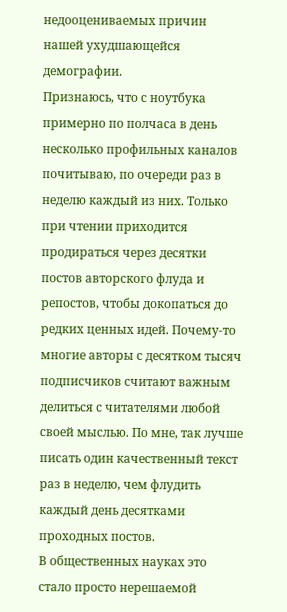недооцениваемых причин нашей ухудшающейся демографии.
Признаюсь, что с ноутбука примерно по полчаса в день несколько профильных каналов почитываю, по очереди раз в неделю каждый из них. Только при чтении приходится продираться через десятки постов авторского флуда и репостов, чтобы докопаться до редких ценных идей. Почему-то многие авторы с десятком тысяч подписчиков считают важным делиться с читателями любой своей мыслью. По мне, так лучше писать один качественный текст раз в неделю, чем флудить каждый день десятками проходных постов.
В общественных науках это стало просто нерешаемой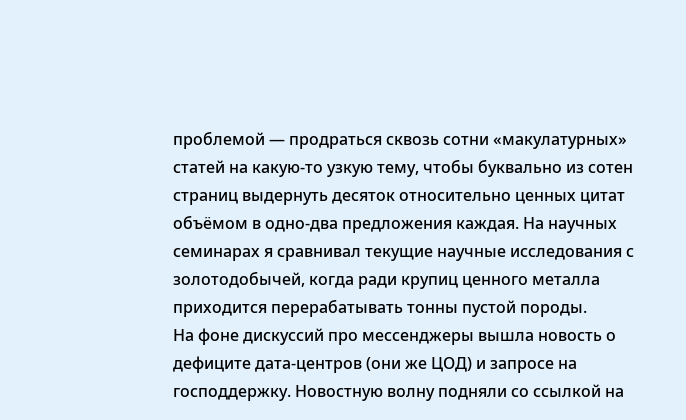проблемой — продраться сквозь сотни «макулатурных» статей на какую-то узкую тему, чтобы буквально из сотен страниц выдернуть десяток относительно ценных цитат объёмом в одно-два предложения каждая. На научных семинарах я сравнивал текущие научные исследования с золотодобычей, когда ради крупиц ценного металла приходится перерабатывать тонны пустой породы.
На фоне дискуссий про мессенджеры вышла новость о дефиците дата-центров (они же ЦОД) и запросе на господдержку. Новостную волну подняли со ссылкой на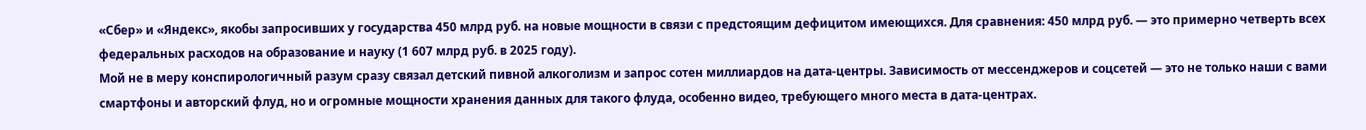«Сбер» и «Яндекс», якобы запросивших у государства 450 млрд руб. на новые мощности в связи с предстоящим дефицитом имеющихся. Для сравнения: 450 млрд руб. — это примерно четверть всех федеральных расходов на образование и науку (1 607 млрд руб. в 2025 году).
Мой не в меру конспирологичный разум сразу связал детский пивной алкоголизм и запрос сотен миллиардов на дата-центры. Зависимость от мессенджеров и соцсетей — это не только наши с вами смартфоны и авторский флуд, но и огромные мощности хранения данных для такого флуда, особенно видео, требующего много места в дата-центрах.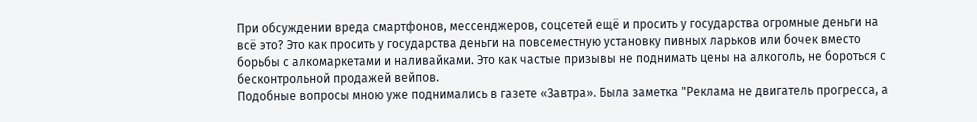При обсуждении вреда смартфонов, мессенджеров, соцсетей ещё и просить у государства огромные деньги на всё это? Это как просить у государства деньги на повсеместную установку пивных ларьков или бочек вместо борьбы с алкомаркетами и наливайками. Это как частые призывы не поднимать цены на алкоголь, не бороться с бесконтрольной продажей вейпов.
Подобные вопросы мною уже поднимались в газете «Завтра». Была заметка "Реклама не двигатель прогресса, а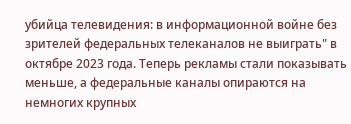убийца телевидения: в информационной войне без зрителей федеральных телеканалов не выиграть" в октябре 2023 года. Теперь рекламы стали показывать меньше, а федеральные каналы опираются на немногих крупных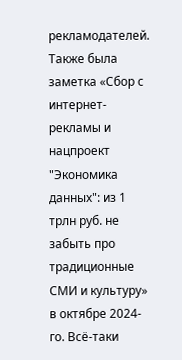рекламодателей. Также была заметка «Сбор с интернет-рекламы и нацпроект "Экономика данных": из 1 трлн руб. не забыть про традиционные СМИ и культуру» в октябре 2024-го. Всё-таки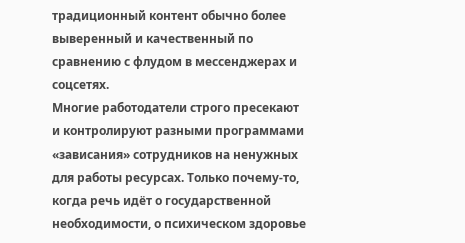традиционный контент обычно более выверенный и качественный по сравнению с флудом в мессенджерах и соцсетях.
Многие работодатели строго пресекают и контролируют разными программами «зависания» сотрудников на ненужных для работы ресурсах. Только почему-то, когда речь идёт о государственной необходимости, о психическом здоровье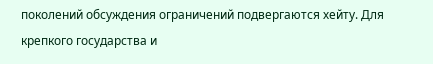поколений обсуждения ограничений подвергаются хейту. Для крепкого государства и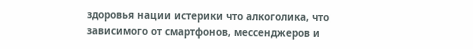здоровья нации истерики что алкоголика, что зависимого от смартфонов, мессенджеров и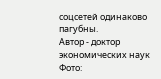соцсетей одинаково пагубны.
Автор - доктор экономических наук
Фото: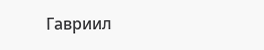Гавриил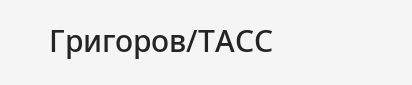Григоров/ТАСС